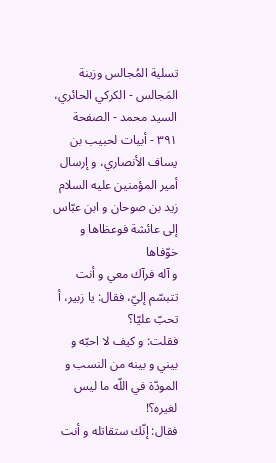تسلية المُجالس وزينة المَجالس - الكركي الحائري، السيد محمد - الصفحة ٣٩١ - أبيات لحبيب بن يساف الأنصاري، و إرسال أمير المؤمنين عليه السلام زيد بن صوحان و ابن عبّاس إلى عائشة فوعظاها و خوّفاها
و آله فرآك معي و أنت تتبسّم إليّ، فقال: يا زبير، أ تحبّ عليّا؟
فقلت: و كيف لا احبّه و بيني و بينه من النسب و المودّة في اللّه ما ليس لغيره؟!
فقال: إنّك ستقاتله و أنت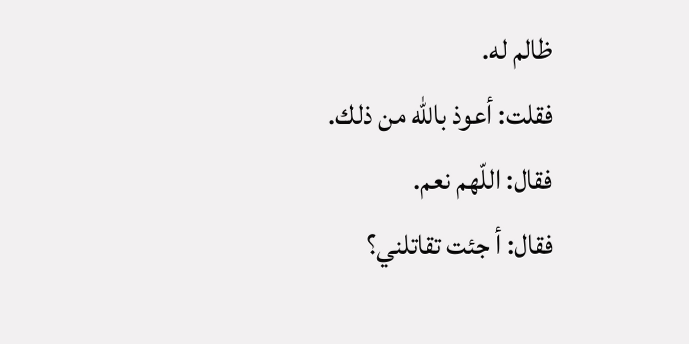ظالم له.
فقلت: أعوذ باللّه من ذلك.
فقال: اللّهم نعم.
فقال: أ جئت تقاتلني؟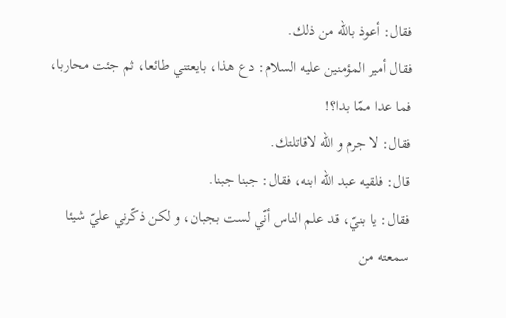فقال: أعوذ باللّه من ذلك.
فقال أمير المؤمنين عليه السلام: دع هذا، بايعتني طائعا، ثم جئت محاربا، فما عدا ممّا بدا؟!
فقال: لا جرم و اللّه لاقاتلتك.
قال: فلقيه عبد اللّه ابنه، فقال: جبنا جبنا.
فقال: يا بنيّ، قد علم الناس أنّي لست بجبان، و لكن ذكّرني عليّ شيئا سمعته من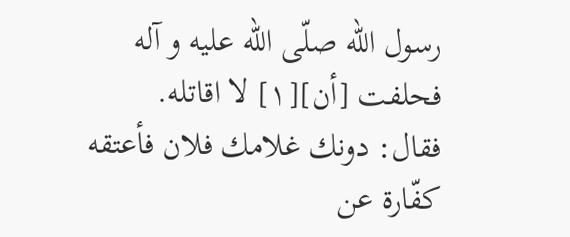رسول اللّه صلّى اللّه عليه و آله فحلفت [أن][١] لا اقاتله.
فقال: دونك غلامك فلان فأعتقه كفّارة عن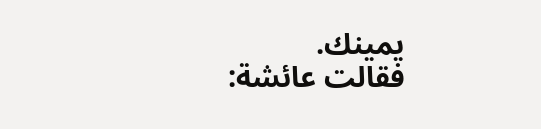يمينك.
فقالت عائشة: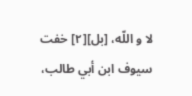لا و اللّه، [بل][٢] خفت سيوف ابن أبي طالب،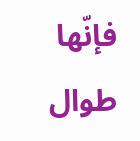فإنّها طوال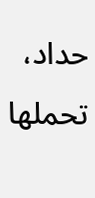حداد، تحملها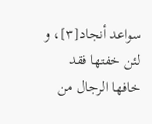سواعد أنجاد[٣]، و لئن خفتها فقد خافها الرجال من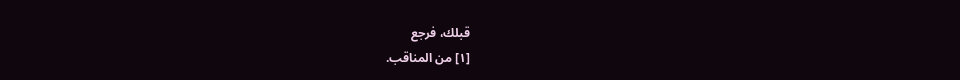قبلك، فرجع
[١] من المناقب.